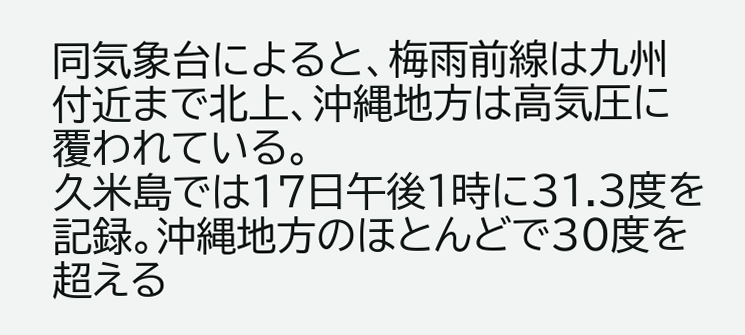同気象台によると、梅雨前線は九州付近まで北上、沖縄地方は高気圧に覆われている。
久米島では17日午後1時に31.3度を記録。沖縄地方のほとんどで30度を超える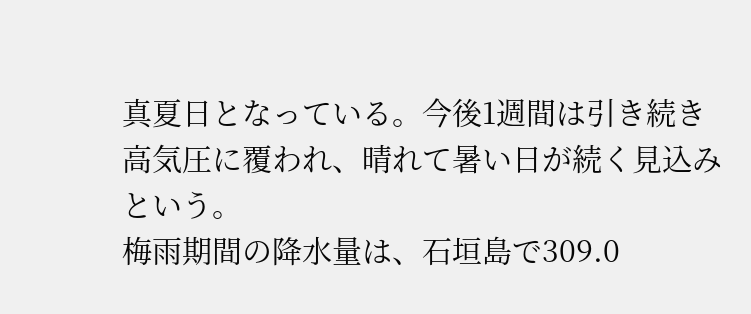真夏日となっている。今後1週間は引き続き高気圧に覆われ、晴れて暑い日が続く見込みという。
梅雨期間の降水量は、石垣島で309.0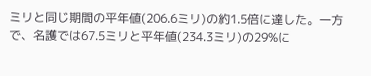ミリと同じ期間の平年値(206.6ミリ)の約1.5倍に達した。一方で、名護では67.5ミリと平年値(234.3ミリ)の29%に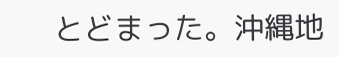とどまった。沖縄地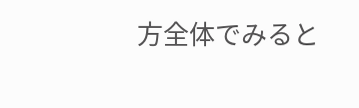方全体でみると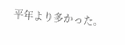平年より多かった。